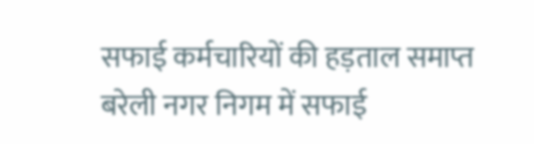सफाई कर्मचारियों की हड़ताल समाप्त
बरेली नगर निगम में सफाई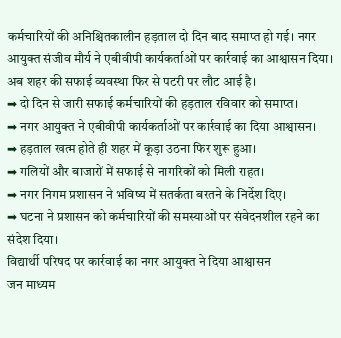कर्मचारियों की अनिश्चितकालीन हड़ताल दो दिन बाद समाप्त हो गई। नगर आयुक्त संजीव मौर्य ने एबीवीपी कार्यकर्ताओं पर कार्रवाई का आश्वासन दिया। अब शहर की सफाई व्यवस्था फिर से पटरी पर लौट आई है।
➡ दो दिन से जारी सफाई कर्मचारियों की हड़ताल रविवार को समाप्त।
➡ नगर आयुक्त ने एबीवीपी कार्यकर्ताओं पर कार्रवाई का दिया आश्वासन।
➡ हड़ताल खत्म होते ही शहर में कूड़ा उठना फिर शुरू हुआ।
➡ गलियों और बाजारों में सफाई से नागरिकों को मिली राहत।
➡ नगर निगम प्रशासन ने भविष्य में सतर्कता बरतने के निर्देश दिए।
➡ घटना ने प्रशासन को कर्मचारियों की समस्याओं पर संवेदनशील रहने का संदेश दिया।
विद्यार्थी परिषद पर कार्रवाई का नगर आयुक्त ने दिया आश्वासन
जन माध्यम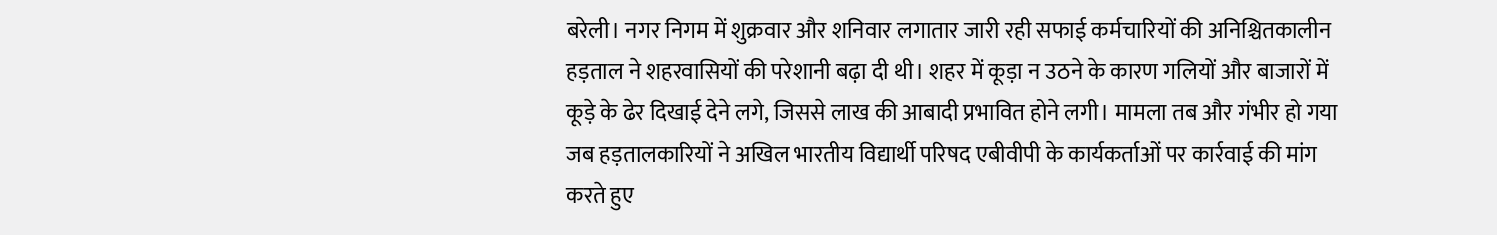बरेली। नगर निगम में शुक्रवार और शनिवार लगातार जारी रही सफाई कर्मचारियों की अनिश्चितकालीन हड़ताल ने शहरवासियों की परेशानी बढ़ा दी थी। शहर में कूड़ा न उठने के कारण गलियों और बाजारों में कूड़े के ढेर दिखाई देने लगे, जिससे लाख की आबादी प्रभावित होने लगी। मामला तब और गंभीर हो गया जब हड़तालकारियों ने अखिल भारतीय विद्यार्थी परिषद एबीवीपी के कार्यकर्ताओं पर कार्रवाई की मांग करते हुए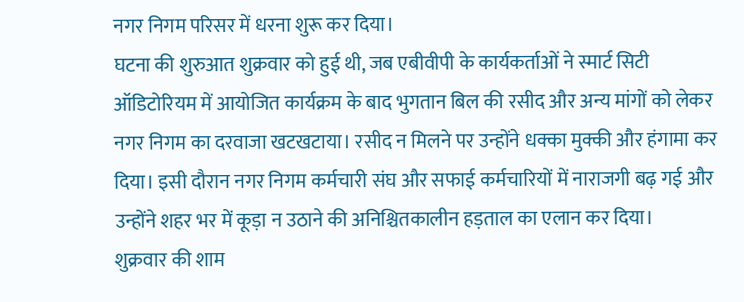नगर निगम परिसर में धरना शुरू कर दिया।
घटना की शुरुआत शुक्रवार को हुई थी, जब एबीवीपी के कार्यकर्ताओं ने स्मार्ट सिटी ऑडिटोरियम में आयोजित कार्यक्रम के बाद भुगतान बिल की रसीद और अन्य मांगों को लेकर नगर निगम का दरवाजा खटखटाया। रसीद न मिलने पर उन्होंने धक्का मुक्की और हंगामा कर दिया। इसी दौरान नगर निगम कर्मचारी संघ और सफाई कर्मचारियों में नाराजगी बढ़ गई और उन्होंने शहर भर में कूड़ा न उठाने की अनिश्चितकालीन हड़ताल का एलान कर दिया।
शुक्रवार की शाम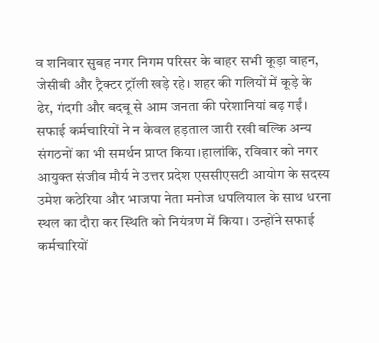व शनिवार सुबह नगर निगम परिसर के बाहर सभी कूड़ा वाहन, जेसीबी और ट्रैक्टर ट्रॉली खड़े रहे। शहर की गलियों में कूड़े के ढेर, गंदगी और बदबू से आम जनता की परेशानियां बढ़ गईं। सफाई कर्मचारियों ने न केवल हड़ताल जारी रखी बल्कि अन्य संगठनों का भी समर्थन प्राप्त किया।हालांकि, रविवार को नगर आयुक्त संजीव मौर्य ने उत्तर प्रदेश एससीएसटी आयोग के सदस्य उमेश कठेरिया और भाजपा नेता मनोज धपलियाल के साथ धरना स्थल का दौरा कर स्थिति को नियंत्रण में किया। उन्होंने सफाई कर्मचारियों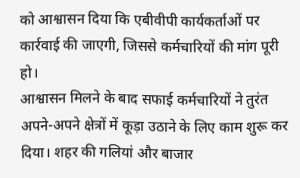को आश्वासन दिया कि एबीवीपी कार्यकर्ताओं पर कार्रवाई की जाएगी, जिससे कर्मचारियों की मांग पूरी हो।
आश्वासन मिलने के बाद सफाई कर्मचारियों ने तुरंत अपने-अपने क्षेत्रों में कूड़ा उठाने के लिए काम शुरू कर दिया। शहर की गलियां और बाजार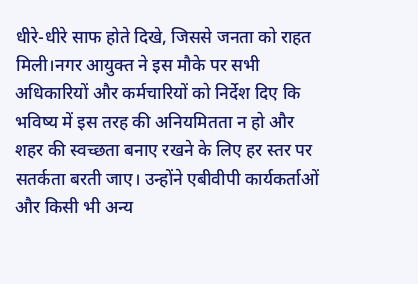धीरे-धीरे साफ होते दिखे, जिससे जनता को राहत मिली।नगर आयुक्त ने इस मौके पर सभी अधिकारियों और कर्मचारियों को निर्देश दिए कि भविष्य में इस तरह की अनियमितता न हो और शहर की स्वच्छता बनाए रखने के लिए हर स्तर पर सतर्कता बरती जाए। उन्होंने एबीवीपी कार्यकर्ताओं और किसी भी अन्य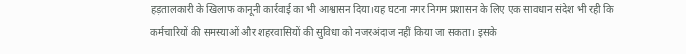हड़तालकारी के खिलाफ कानूनी कार्रवाई का भी आश्वासन दिया।यह घटना नगर निगम प्रशासन के लिए एक सावधान संदेश भी रही कि कर्मचारियों की समस्याओं और शहरवासियों की सुविधा को नजरअंदाज नहीं किया जा सकता। इसके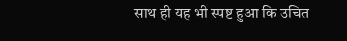साथ ही यह भी स्पष्ट हुआ कि उचित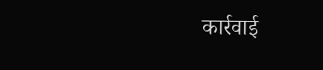कार्रवाई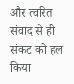और त्वरित संवाद से ही संकट को हल किया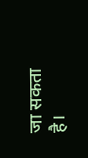जा सकता है।